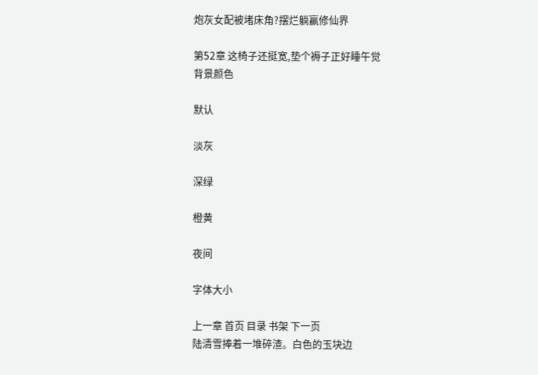炮灰女配被堵床角?摆烂躺赢修仙界

第52章 这椅子还挺宽,垫个褥子正好睡午觉
背景颜色

默认

淡灰

深绿

橙黄

夜间

字体大小

上一章 首页 目录 书架 下一页
陆清雪捧着一堆碎渣。白色的玉块边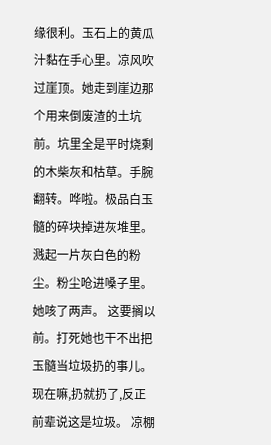缘很利。玉石上的黄瓜汁黏在手心里。凉风吹过崖顶。她走到崖边那个用来倒废渣的土坑前。坑里全是平时烧剩的木柴灰和枯草。手腕翻转。哗啦。极品白玉髓的碎块掉进灰堆里。溅起一片灰白色的粉尘。粉尘呛进嗓子里。她咳了两声。 这要搁以前。打死她也干不出把玉髓当垃圾扔的事儿。现在嘛,扔就扔了,反正前辈说这是垃圾。 凉棚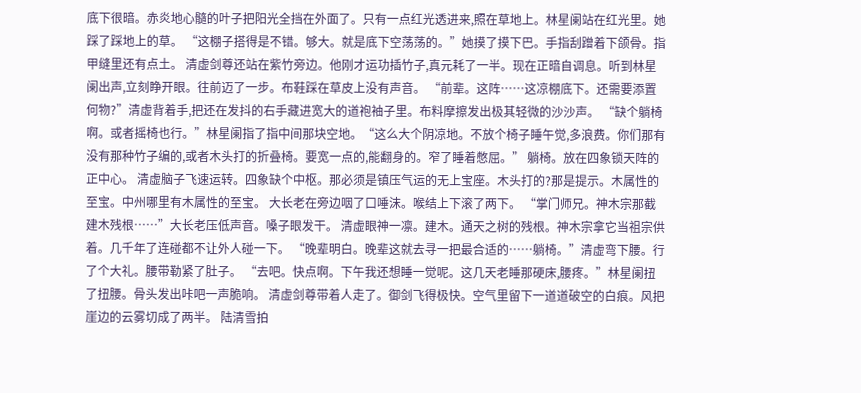底下很暗。赤炎地心髓的叶子把阳光全挡在外面了。只有一点红光透进来,照在草地上。林星阑站在红光里。她踩了踩地上的草。 “这棚子搭得是不错。够大。就是底下空荡荡的。”她摸了摸下巴。手指刮蹭着下颌骨。指甲缝里还有点土。 清虚剑尊还站在紫竹旁边。他刚才运功插竹子,真元耗了一半。现在正暗自调息。听到林星阑出声,立刻睁开眼。往前迈了一步。布鞋踩在草皮上没有声音。 “前辈。这阵……这凉棚底下。还需要添置何物?”清虚背着手,把还在发抖的右手藏进宽大的道袍袖子里。布料摩擦发出极其轻微的沙沙声。 “缺个躺椅啊。或者摇椅也行。”林星阑指了指中间那块空地。“这么大个阴凉地。不放个椅子睡午觉,多浪费。你们那有没有那种竹子编的,或者木头打的折叠椅。要宽一点的,能翻身的。窄了睡着憋屈。” 躺椅。放在四象锁天阵的正中心。 清虚脑子飞速运转。四象缺个中枢。那必须是镇压气运的无上宝座。木头打的?那是提示。木属性的至宝。中州哪里有木属性的至宝。 大长老在旁边咽了口唾沫。喉结上下滚了两下。 “掌门师兄。神木宗那截建木残根……”大长老压低声音。嗓子眼发干。 清虚眼神一凛。建木。通天之树的残根。神木宗拿它当祖宗供着。几千年了连碰都不让外人碰一下。 “晚辈明白。晚辈这就去寻一把最合适的……躺椅。”清虚弯下腰。行了个大礼。腰带勒紧了肚子。 “去吧。快点啊。下午我还想睡一觉呢。这几天老睡那硬床,腰疼。”林星阑扭了扭腰。骨头发出咔吧一声脆响。 清虚剑尊带着人走了。御剑飞得极快。空气里留下一道道破空的白痕。风把崖边的云雾切成了两半。 陆清雪拍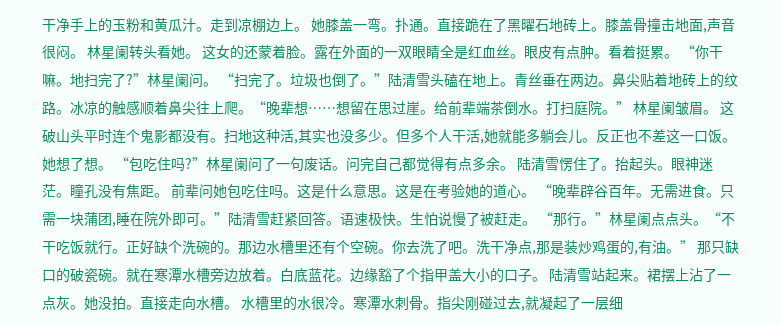干净手上的玉粉和黄瓜汁。走到凉棚边上。 她膝盖一弯。扑通。直接跪在了黑曜石地砖上。膝盖骨撞击地面,声音很闷。 林星阑转头看她。 这女的还蒙着脸。露在外面的一双眼睛全是红血丝。眼皮有点肿。看着挺累。 “你干嘛。地扫完了?”林星阑问。 “扫完了。垃圾也倒了。”陆清雪头磕在地上。青丝垂在两边。鼻尖贴着地砖上的纹路。冰凉的触感顺着鼻尖往上爬。“晚辈想……想留在思过崖。给前辈端茶倒水。打扫庭院。” 林星阑皱眉。 这破山头平时连个鬼影都没有。扫地这种活,其实也没多少。但多个人干活,她就能多躺会儿。反正也不差这一口饭。 她想了想。 “包吃住吗?”林星阑问了一句废话。问完自己都觉得有点多余。 陆清雪愣住了。抬起头。眼神迷茫。瞳孔没有焦距。 前辈问她包吃住吗。这是什么意思。这是在考验她的道心。 “晚辈辟谷百年。无需进食。只需一块蒲团,睡在院外即可。”陆清雪赶紧回答。语速极快。生怕说慢了被赶走。 “那行。”林星阑点点头。“不干吃饭就行。正好缺个洗碗的。那边水槽里还有个空碗。你去洗了吧。洗干净点,那是装炒鸡蛋的,有油。” 那只缺口的破瓷碗。就在寒潭水槽旁边放着。白底蓝花。边缘豁了个指甲盖大小的口子。 陆清雪站起来。裙摆上沾了一点灰。她没拍。直接走向水槽。 水槽里的水很冷。寒潭水刺骨。指尖刚碰过去,就凝起了一层细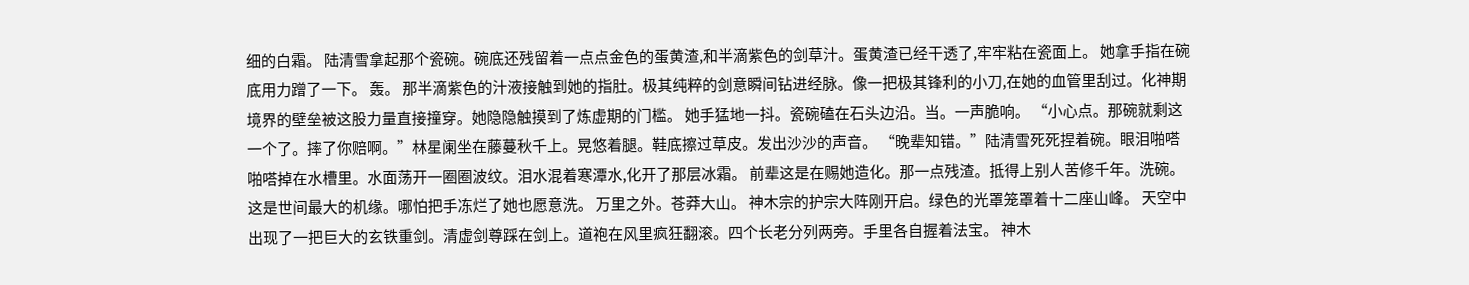细的白霜。 陆清雪拿起那个瓷碗。碗底还残留着一点点金色的蛋黄渣,和半滴紫色的剑草汁。蛋黄渣已经干透了,牢牢粘在瓷面上。 她拿手指在碗底用力蹭了一下。 轰。 那半滴紫色的汁液接触到她的指肚。极其纯粹的剑意瞬间钻进经脉。像一把极其锋利的小刀,在她的血管里刮过。化神期境界的壁垒被这股力量直接撞穿。她隐隐触摸到了炼虚期的门槛。 她手猛地一抖。瓷碗磕在石头边沿。当。一声脆响。 “小心点。那碗就剩这一个了。摔了你赔啊。”林星阑坐在藤蔓秋千上。晃悠着腿。鞋底擦过草皮。发出沙沙的声音。 “晚辈知错。”陆清雪死死捏着碗。眼泪啪嗒啪嗒掉在水槽里。水面荡开一圈圈波纹。泪水混着寒潭水,化开了那层冰霜。 前辈这是在赐她造化。那一点残渣。抵得上别人苦修千年。洗碗。这是世间最大的机缘。哪怕把手冻烂了她也愿意洗。 万里之外。苍莽大山。 神木宗的护宗大阵刚开启。绿色的光罩笼罩着十二座山峰。 天空中出现了一把巨大的玄铁重剑。清虚剑尊踩在剑上。道袍在风里疯狂翻滚。四个长老分列两旁。手里各自握着法宝。 神木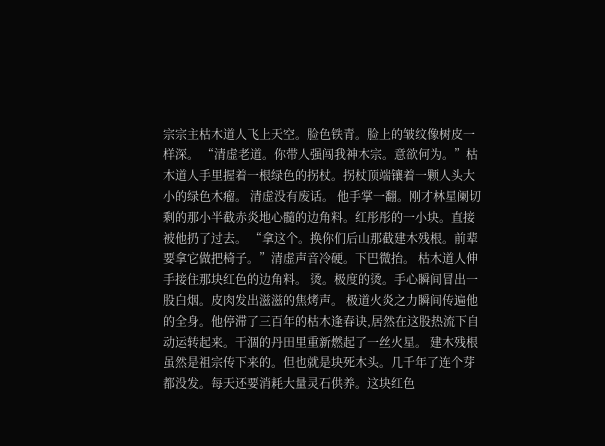宗宗主枯木道人飞上天空。脸色铁青。脸上的皱纹像树皮一样深。 “清虚老道。你带人强闯我神木宗。意欲何为。”枯木道人手里握着一根绿色的拐杖。拐杖顶端镶着一颗人头大小的绿色木瘤。 清虚没有废话。 他手掌一翻。刚才林星阑切剩的那小半截赤炎地心髓的边角料。红彤彤的一小块。直接被他扔了过去。 “拿这个。换你们后山那截建木残根。前辈要拿它做把椅子。”清虚声音冷硬。下巴微抬。 枯木道人伸手接住那块红色的边角料。 烫。极度的烫。手心瞬间冒出一股白烟。皮肉发出滋滋的焦烤声。 极道火炎之力瞬间传遍他的全身。他停滞了三百年的枯木逢春诀,居然在这股热流下自动运转起来。干涸的丹田里重新燃起了一丝火星。 建木残根虽然是祖宗传下来的。但也就是块死木头。几千年了连个芽都没发。每天还要消耗大量灵石供养。这块红色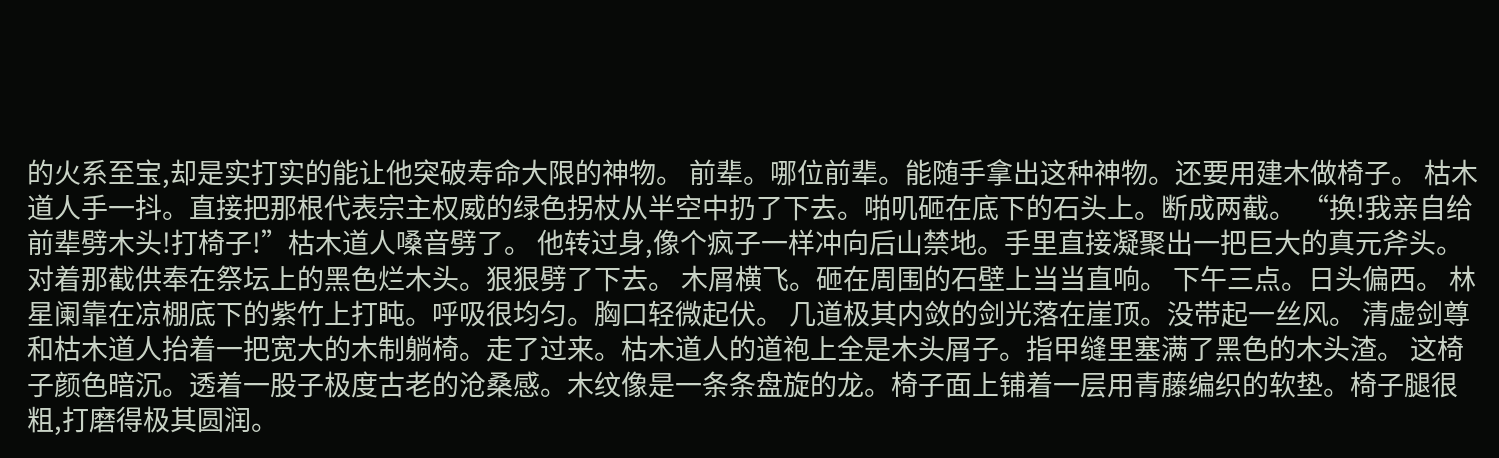的火系至宝,却是实打实的能让他突破寿命大限的神物。 前辈。哪位前辈。能随手拿出这种神物。还要用建木做椅子。 枯木道人手一抖。直接把那根代表宗主权威的绿色拐杖从半空中扔了下去。啪叽砸在底下的石头上。断成两截。 “换!我亲自给前辈劈木头!打椅子!”枯木道人嗓音劈了。 他转过身,像个疯子一样冲向后山禁地。手里直接凝聚出一把巨大的真元斧头。对着那截供奉在祭坛上的黑色烂木头。狠狠劈了下去。 木屑横飞。砸在周围的石壁上当当直响。 下午三点。日头偏西。 林星阑靠在凉棚底下的紫竹上打盹。呼吸很均匀。胸口轻微起伏。 几道极其内敛的剑光落在崖顶。没带起一丝风。 清虚剑尊和枯木道人抬着一把宽大的木制躺椅。走了过来。枯木道人的道袍上全是木头屑子。指甲缝里塞满了黑色的木头渣。 这椅子颜色暗沉。透着一股子极度古老的沧桑感。木纹像是一条条盘旋的龙。椅子面上铺着一层用青藤编织的软垫。椅子腿很粗,打磨得极其圆润。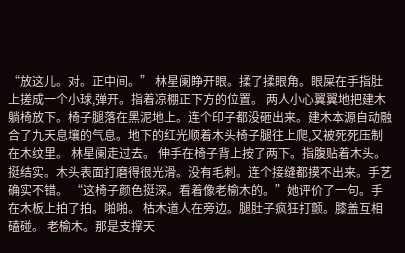“放这儿。对。正中间。” 林星阑睁开眼。揉了揉眼角。眼屎在手指肚上搓成一个小球,弹开。指着凉棚正下方的位置。 两人小心翼翼地把建木躺椅放下。椅子腿落在黑泥地上。连个印子都没砸出来。建木本源自动融合了九天息壤的气息。地下的红光顺着木头椅子腿往上爬,又被死死压制在木纹里。 林星阑走过去。 伸手在椅子背上按了两下。指腹贴着木头。 挺结实。木头表面打磨得很光滑。没有毛刺。连个接缝都摸不出来。手艺确实不错。 “这椅子颜色挺深。看着像老榆木的。”她评价了一句。手在木板上拍了拍。啪啪。 枯木道人在旁边。腿肚子疯狂打颤。膝盖互相磕碰。 老榆木。那是支撑天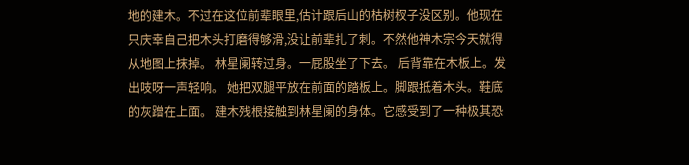地的建木。不过在这位前辈眼里,估计跟后山的枯树杈子没区别。他现在只庆幸自己把木头打磨得够滑,没让前辈扎了刺。不然他神木宗今天就得从地图上抹掉。 林星阑转过身。一屁股坐了下去。 后背靠在木板上。发出吱呀一声轻响。 她把双腿平放在前面的踏板上。脚跟抵着木头。鞋底的灰蹭在上面。 建木残根接触到林星阑的身体。它感受到了一种极其恐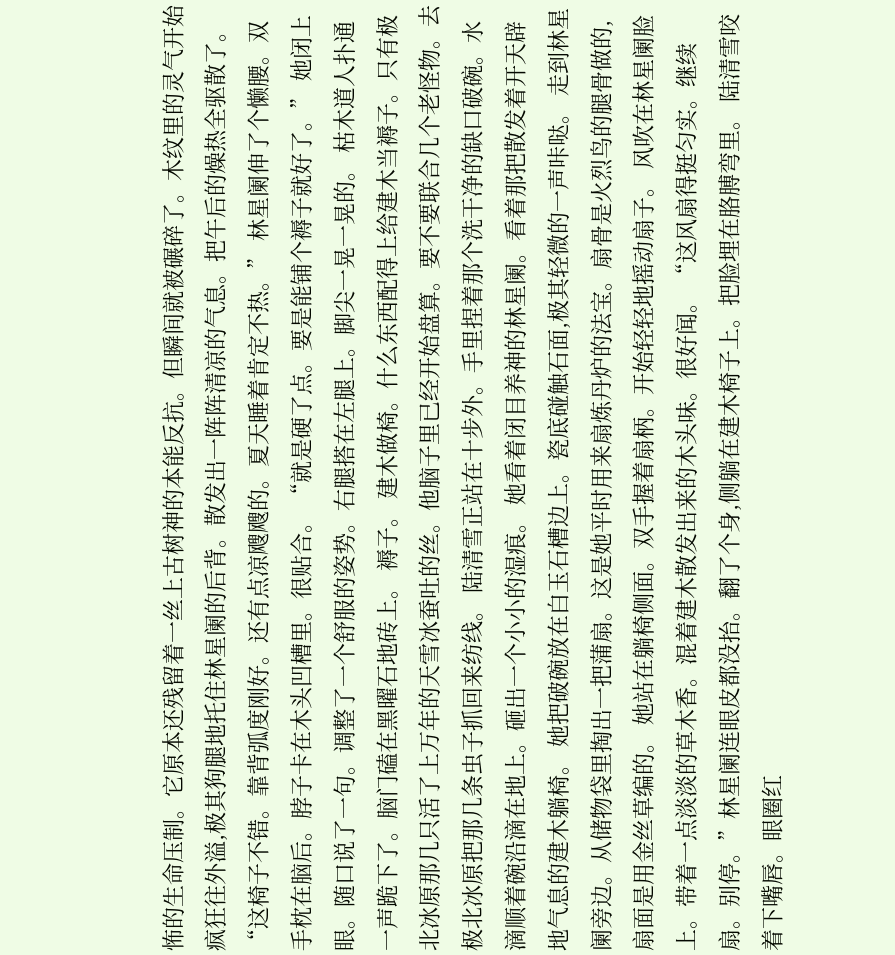怖的生命压制。它原本还残留着一丝上古树神的本能反抗。但瞬间就被碾碎了。木纹里的灵气开始疯狂往外溢,极其狗腿地托住林星阑的后背。散发出一阵阵清凉的气息。把午后的燥热全驱散了。 “这椅子不错。靠背弧度刚好。还有点凉飕飕的。夏天睡着肯定不热。” 林星阑伸了个懒腰。双手枕在脑后。脖子卡在木头凹槽里。很贴合。 “就是硬了点。要是能铺个褥子就好了。” 她闭上眼。随口说了一句。调整了一个舒服的姿势。右腿搭在左腿上。脚尖一晃一晃的。 枯木道人扑通一声跪下了。脑门磕在黑曜石地砖上。 褥子。 建木做椅。什么东西配得上给建木当褥子。只有极北冰原那几只活了上万年的天雪冰蚕吐的丝。他脑子里已经开始盘算。要不要联合几个老怪物。去极北冰原把那几条虫子抓回来纺线。 陆清雪正站在十步外。手里捏着那个洗干净的缺口破碗。水滴顺着碗沿滴在地上。砸出一个小小的湿痕。 她看着闭目养神的林星阑。看着那把散发着开天辟地气息的建木躺椅。 她把破碗放在白玉石槽边上。瓷底碰触石面,极其轻微的一声咔哒。 走到林星阑旁边。从储物袋里掏出一把蒲扇。这是她平时用来扇炼丹炉的法宝。扇骨是火烈鸟的腿骨做的,扇面是用金丝草编的。 她站在躺椅侧面。双手握着扇柄。开始轻轻地摇动扇子。 风吹在林星阑脸上。带着一点淡淡的草木香。混着建木散发出来的木头味。很好闻。 “这风扇得挺匀实。继续扇。别停。”林星阑连眼皮都没抬。翻了个身,侧躺在建木椅子上。把脸埋在胳膊弯里。 陆清雪咬着下嘴唇。眼圈红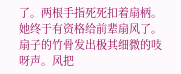了。两根手指死死扣着扇柄。 她终于有资格给前辈扇风了。 扇子的竹骨发出极其细微的吱呀声。风把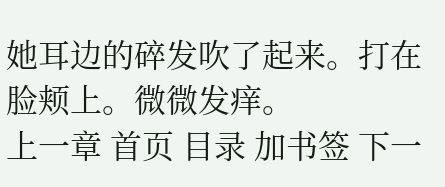她耳边的碎发吹了起来。打在脸颊上。微微发痒。
上一章 首页 目录 加书签 下一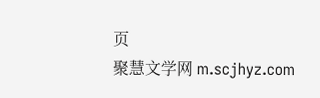页
聚慧文学网 m.scjhyz.com